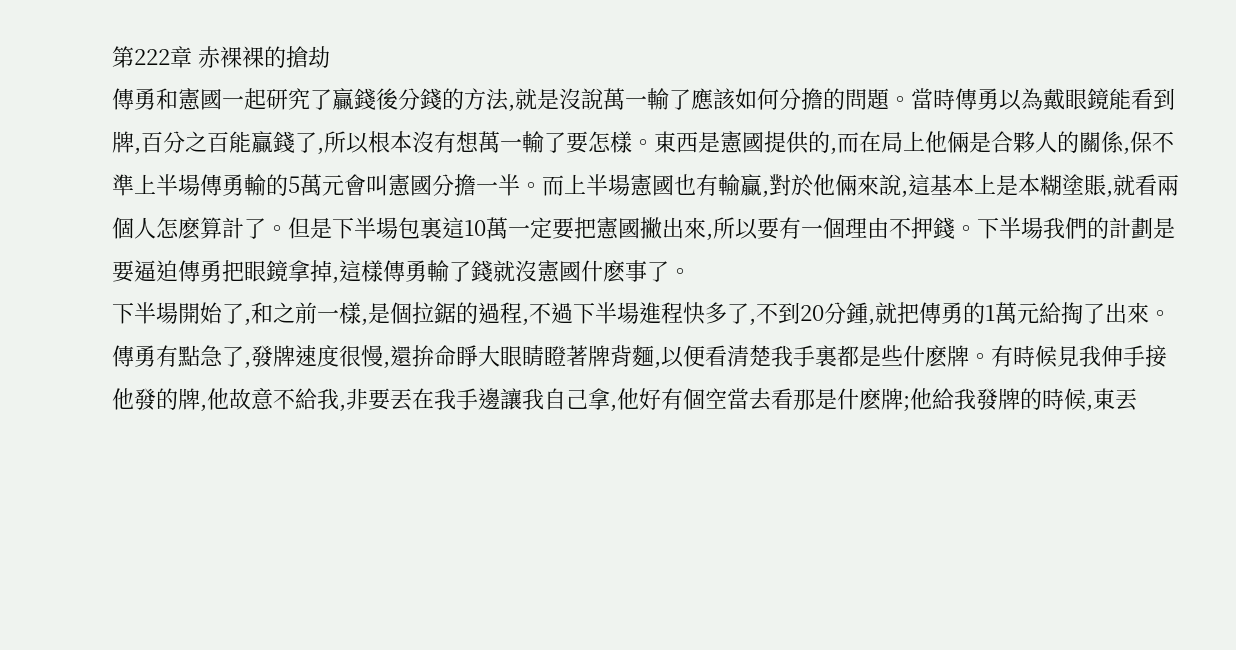第222章 赤裸裸的搶劫
傳勇和憲國一起研究了贏錢後分錢的方法,就是沒說萬一輸了應該如何分擔的問題。當時傳勇以為戴眼鏡能看到牌,百分之百能贏錢了,所以根本沒有想萬一輸了要怎樣。東西是憲國提供的,而在局上他倆是合夥人的關係,保不準上半場傳勇輸的5萬元會叫憲國分擔一半。而上半場憲國也有輸贏,對於他倆來說,這基本上是本糊塗賬,就看兩個人怎麽算計了。但是下半場包裏這10萬一定要把憲國撇出來,所以要有一個理由不押錢。下半場我們的計劃是要逼迫傳勇把眼鏡拿掉,這樣傳勇輸了錢就沒憲國什麽事了。
下半場開始了,和之前一樣,是個拉鋸的過程,不過下半場進程快多了,不到20分鍾,就把傳勇的1萬元給掏了出來。傳勇有點急了,發牌速度很慢,還拚命睜大眼睛瞪著牌背麵,以便看清楚我手裏都是些什麽牌。有時候見我伸手接他發的牌,他故意不給我,非要丟在我手邊讓我自己拿,他好有個空當去看那是什麽牌;他給我發牌的時候,東丟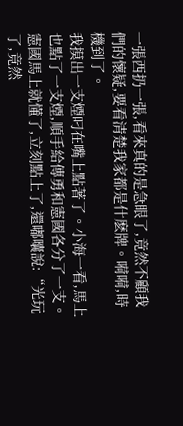一張西扔一張,看來真的是急眼了,竟然不顧我們的懷疑,要看清楚我家都是什麽牌。嗬嗬,時機到了。
我摸出一支煙叼在嘴上點著了。小海一看,馬上也點了一支煙,順手給傳勇和憲國各分了一支。憲國馬上就懂了,立刻點上了,還嘟囔說:“光玩了,竟然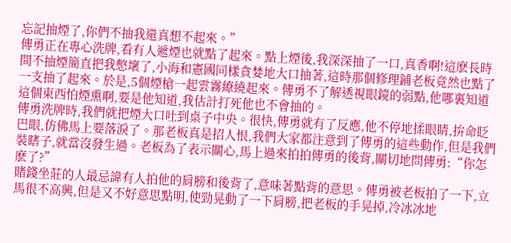忘記抽煙了,你們不抽我還真想不起來。”
傳勇正在專心洗牌,看有人遞煙也就點了起來。點上煙後,我深深抽了一口,真香啊!這麽長時間不抽煙簡直把我憋壞了,小海和憲國同樣貪婪地大口抽著,這時那個修理鋪老板竟然也點了一支抽了起來。於是,5個煙槍一起雲霧繚繞起來。傳勇不了解透視眼鏡的弱點,他哪裏知道這個東西怕煙熏啊,要是他知道,我估計打死他也不會抽的。
傳勇洗牌時,我們就把煙大口吐到桌子中央。很快,傳勇就有了反應,他不停地揉眼睛,拚命眨巴眼,仿佛馬上要落淚了。那老板真是招人恨,我們大家都注意到了傳勇的這些動作,但是我們裝瞎子,就當沒發生過。老板為了表示關心,馬上過來拍拍傳勇的後背,關切地問傳勇:“你怎麽了?”
賭錢坐莊的人最忌諱有人拍他的肩膀和後背了,意味著點背的意思。傳勇被老板拍了一下,立馬很不高興,但是又不好意思點明,使勁晃動了一下肩膀,把老板的手晃掉,冷冰冰地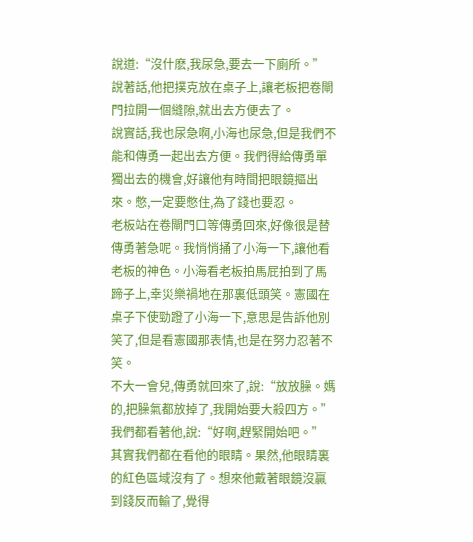說道:“沒什麽,我尿急,要去一下廁所。”
說著話,他把撲克放在桌子上,讓老板把卷閘門拉開一個縫隙,就出去方便去了。
說實話,我也尿急啊,小海也尿急,但是我們不能和傳勇一起出去方便。我們得給傳勇單獨出去的機會,好讓他有時間把眼鏡摳出來。憋,一定要憋住,為了錢也要忍。
老板站在卷閘門口等傳勇回來,好像很是替傳勇著急呢。我悄悄捅了小海一下,讓他看老板的神色。小海看老板拍馬屁拍到了馬蹄子上,幸災樂禍地在那裏低頭笑。憲國在桌子下使勁蹬了小海一下,意思是告訴他別笑了,但是看憲國那表情,也是在努力忍著不笑。
不大一會兒,傳勇就回來了,說:“放放臊。媽的,把臊氣都放掉了,我開始要大殺四方。”
我們都看著他,說:“好啊,趕緊開始吧。”
其實我們都在看他的眼睛。果然,他眼睛裏的紅色區域沒有了。想來他戴著眼鏡沒贏到錢反而輸了,覺得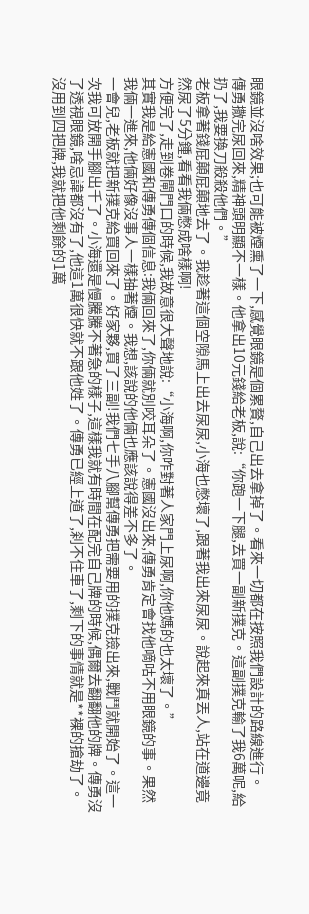眼鏡並沒啥效果;也可能被煙熏了一下,感覺眼鏡是個累贅,自己出去拿掉了。看來一切都在按照我們設計的路線進行。
傳勇撒完尿回來,精神頭明顯不一樣。他拿出10元錢給老板,說:“你跑一下腿,去買一副新撲克。這副撲克輸了我6萬呢,給扔了,我要換刀殺殺他們。”
老板拿著錢屁顛屁顛地去了。我趁著這個空隙馬上出去尿尿,小海也憋壞了,跟著我出來尿尿。說起來真丟人,站在道邊竟然尿了5分鍾,看看我倆憋成啥樣啊!
方便完了,走到卷閘門口的時候,我故意很大聲地說:“小海啊,你咋對著人家門上尿啊,你他媽的也太壞了。”
其實我是給憲國和傳勇傳個信息:我倆回來了,你倆就別咬耳朵了。憲國沒出來,傳勇肯定會找他嘀咕不用眼鏡的事。果然我倆一進來,他倆好像沒事人一樣抽著煙。我想,該說的他倆也應該說得差不多了。
一會兒,老板就把新撲克給買回來了。好家夥,買了三副!我們七手八腳幫傳勇把需要用的撲克撿出來,戰鬥就開始了。這一次我可放開手腳出千了。小海還是慢騰騰不著急的樣子,這樣我就有時間在配完自己牌的時候,偶爾去翻翻他的牌。傳勇沒了透視眼鏡,啥忌諱都沒有了,他這1萬很快就不跟他姓了。傳勇已經上道了,刹不住車了,剩下的事情就是**裸的搶劫了。
沒用到四把牌,我就把他剩餘的1萬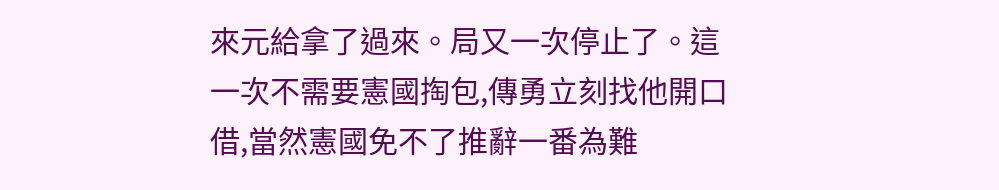來元給拿了過來。局又一次停止了。這一次不需要憲國掏包,傳勇立刻找他開口借,當然憲國免不了推辭一番為難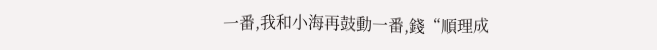一番,我和小海再鼓動一番,錢“順理成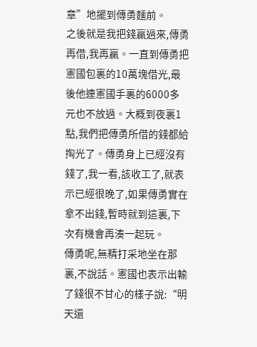章”地擺到傳勇麵前。
之後就是我把錢贏過來,傳勇再借,我再贏。一直到傳勇把憲國包裏的10萬塊借光,最後他連憲國手裏的6000多元也不放過。大概到夜裏1點,我們把傳勇所借的錢都給掏光了。傳勇身上已經沒有錢了,我一看,該收工了,就表示已經很晚了,如果傳勇實在拿不出錢,暫時就到這裏,下次有機會再湊一起玩。
傳勇呢,無精打采地坐在那裏,不說話。憲國也表示出輸了錢很不甘心的樣子說:“明天還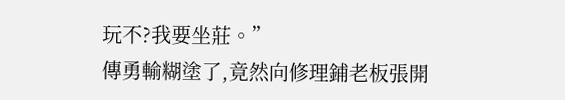玩不?我要坐莊。”
傳勇輸糊塗了,竟然向修理鋪老板張開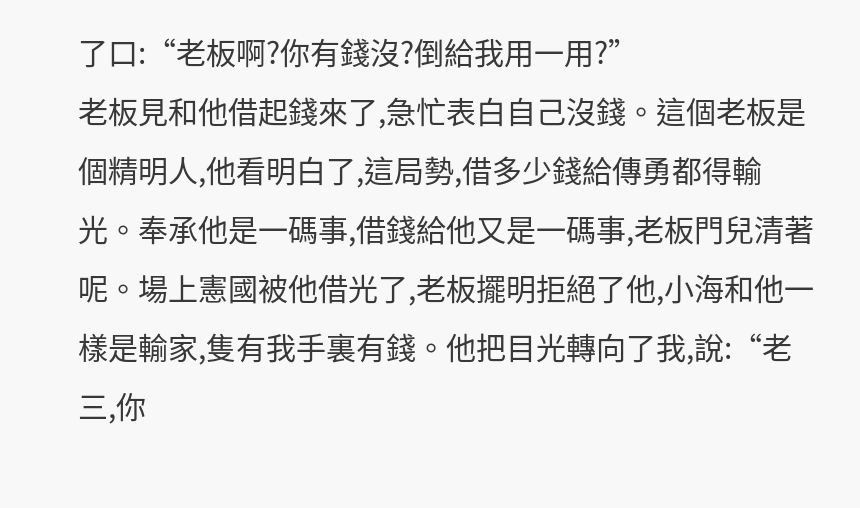了口:“老板啊?你有錢沒?倒給我用一用?”
老板見和他借起錢來了,急忙表白自己沒錢。這個老板是個精明人,他看明白了,這局勢,借多少錢給傳勇都得輸光。奉承他是一碼事,借錢給他又是一碼事,老板門兒清著呢。場上憲國被他借光了,老板擺明拒絕了他,小海和他一樣是輸家,隻有我手裏有錢。他把目光轉向了我,說:“老三,你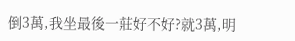倒3萬,我坐最後一莊好不好?就3萬,明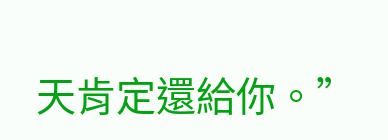天肯定還給你。”